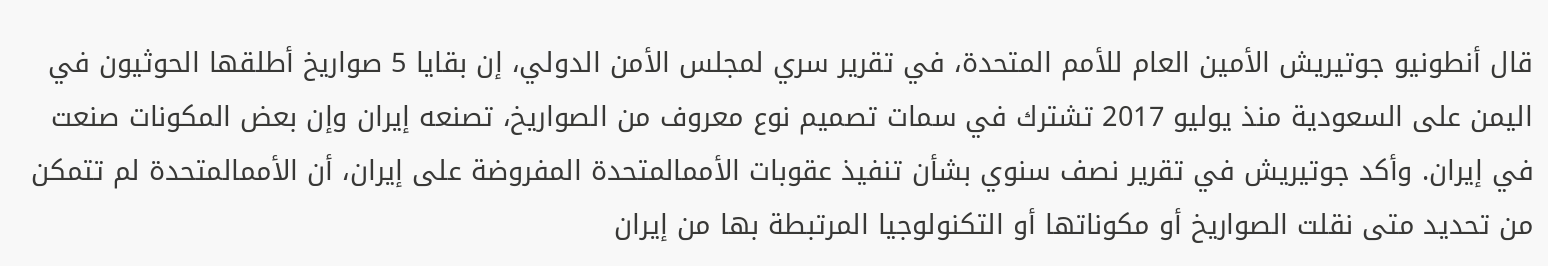قال أنطونيو جوتيريش الأمين العام للأمم المتحدة، في تقرير سري لمجلس الأمن الدولي، إن بقايا 5 صواريخ أطلقها الحوثيون في اليمن على السعودية منذ يوليو 2017 تشترك في سمات تصميم نوع معروف من الصواريخ، تصنعه إيران وإن بعض المكونات صنعت في إيران. وأكد جوتيريش في تقرير نصف سنوي بشأن تنفيذ عقوبات الأممالمتحدة المفروضة على إيران، أن الأممالمتحدة لم تتمكن من تحديد متى نقلت الصواريخ أو مكوناتها أو التكنولوجيا المرتبطة بها من إيران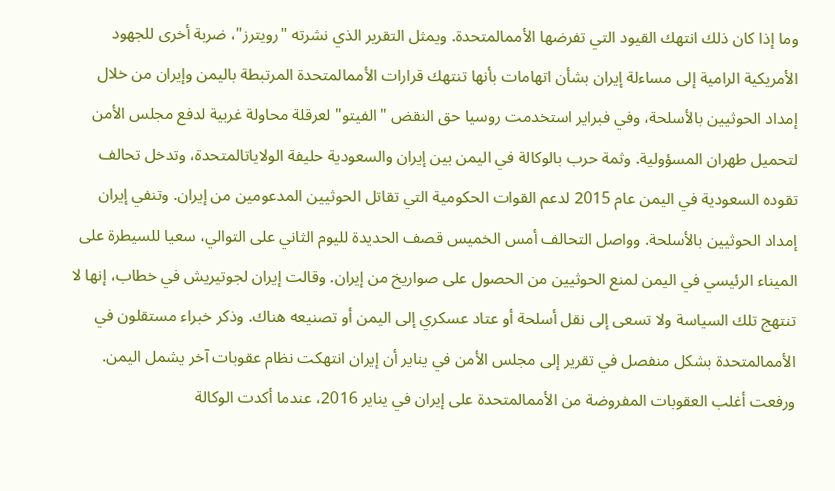وما إذا كان ذلك انتهك القيود التي تفرضها الأممالمتحدة. ويمثل التقرير الذي نشرته "رويترز"، ضربة أخرى للجهود الأمريكية الرامية إلى مساءلة إيران بشأن اتهامات بأنها تنتهك قرارات الأممالمتحدة المرتبطة باليمن وإيران من خلال إمداد الحوثيين بالأسلحة، وفي فبراير استخدمت روسيا حق النقض "الفيتو" لعرقلة محاولة غربية لدفع مجلس الأمن لتحميل طهران المسؤولية. وثمة حرب بالوكالة في اليمن بين إيران والسعودية حليفة الولاياتالمتحدة، وتدخل تحالف تقوده السعودية في اليمن عام 2015 لدعم القوات الحكومية التي تقاتل الحوثيين المدعومين من إيران. وتنفي إيران إمداد الحوثيين بالأسلحة. وواصل التحالف أمس الخميس قصف الحديدة لليوم الثاني على التوالي، سعيا للسيطرة على الميناء الرئيسي في اليمن لمنع الحوثيين من الحصول على صواريخ من إيران. وقالت إيران لجوتيريش في خطاب، إنها لا تنتهج تلك السياسة ولا تسعى إلى نقل أسلحة أو عتاد عسكري إلى اليمن أو تصنيعه هناك. وذكر خبراء مستقلون في الأممالمتحدة بشكل منفصل في تقرير إلى مجلس الأمن في يناير أن إيران انتهكت نظام عقوبات آخر يشمل اليمن. ورفعت أغلب العقوبات المفروضة من الأممالمتحدة على إيران في يناير 2016، عندما أكدت الوكالة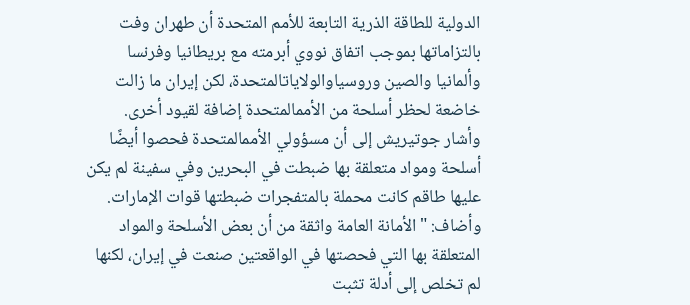الدولية للطاقة الذرية التابعة للأمم المتحدة أن طهران وفت بالتزاماتها بموجب اتفاق نووي أبرمته مع بريطانيا وفرنسا وألمانيا والصين وروسياوالولاياتالمتحدة، لكن إيران ما زالت خاضعة لحظر أسلحة من الأممالمتحدة إضافة لقيود أخرى. وأشار جوتيريش إلى أن مسؤولي الأممالمتحدة فحصوا أيضًا أسلحة ومواد متعلقة بها ضبطت في البحرين وفي سفينة لم يكن عليها طاقم كانت محملة بالمتفجرات ضبطتها قوات الإمارات. وأضاف: "الأمانة العامة واثقة من أن بعض الأسلحة والمواد المتعلقة بها التي فحصتها في الواقعتين صنعت في إيران، لكنها لم تخلص إلى أدلة تثبت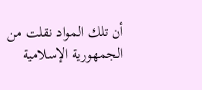أن تلك المواد نقلت من الجمهورية الإسلامية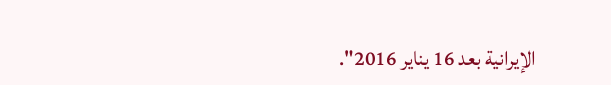الإيرانية بعد 16 يناير 2016".